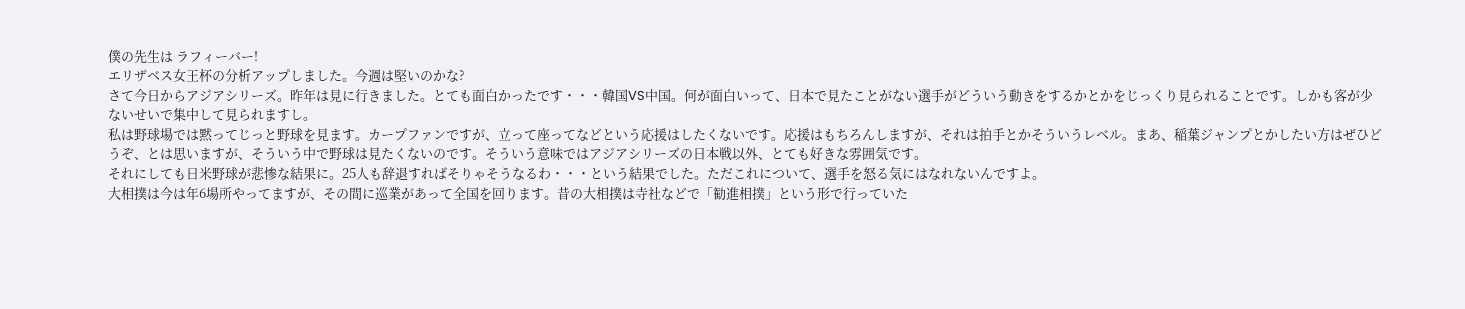僕の先生は ラフィーバー!
エリザベス女王杯の分析アップしました。今週は堅いのかな?
さて今日からアジアシリーズ。昨年は見に行きました。とても面白かったです・・・韓国VS中国。何が面白いって、日本で見たことがない選手がどういう動きをするかとかをじっくり見られることです。しかも客が少ないせいで集中して見られますし。
私は野球場では黙ってじっと野球を見ます。カープファンですが、立って座ってなどという応援はしたくないです。応援はもちろんしますが、それは拍手とかそういうレベル。まあ、稲葉ジャンプとかしたい方はぜひどうぞ、とは思いますが、そういう中で野球は見たくないのです。そういう意味ではアジアシリーズの日本戦以外、とても好きな雰囲気です。
それにしても日米野球が悲惨な結果に。25人も辞退すればそりゃそうなるわ・・・という結果でした。ただこれについて、選手を怒る気にはなれないんですよ。
大相撲は今は年6場所やってますが、その間に巡業があって全国を回ります。昔の大相撲は寺社などで「勧進相撲」という形で行っていた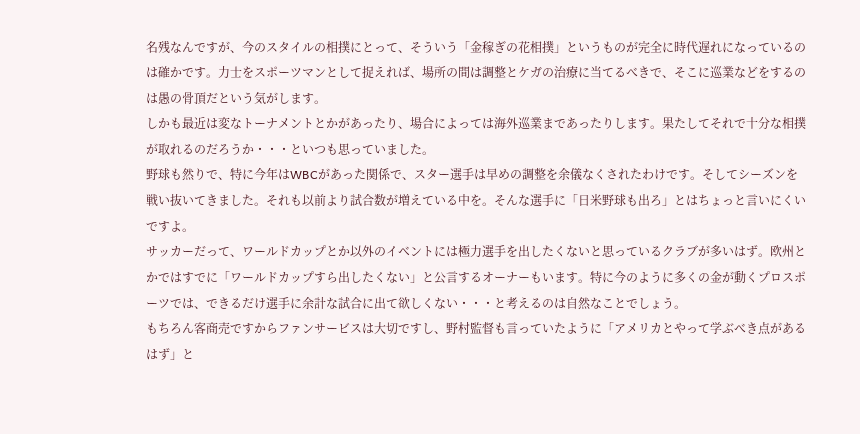名残なんですが、今のスタイルの相撲にとって、そういう「金稼ぎの花相撲」というものが完全に時代遅れになっているのは確かです。力士をスポーツマンとして捉えれば、場所の間は調整とケガの治療に当てるべきで、そこに巡業などをするのは愚の骨頂だという気がします。
しかも最近は変なトーナメントとかがあったり、場合によっては海外巡業まであったりします。果たしてそれで十分な相撲が取れるのだろうか・・・といつも思っていました。
野球も然りで、特に今年はWBCがあった関係で、スター選手は早めの調整を余儀なくされたわけです。そしてシーズンを戦い抜いてきました。それも以前より試合数が増えている中を。そんな選手に「日米野球も出ろ」とはちょっと言いにくいですよ。
サッカーだって、ワールドカップとか以外のイベントには極力選手を出したくないと思っているクラブが多いはず。欧州とかではすでに「ワールドカップすら出したくない」と公言するオーナーもいます。特に今のように多くの金が動くプロスポーツでは、できるだけ選手に余計な試合に出て欲しくない・・・と考えるのは自然なことでしょう。
もちろん客商売ですからファンサービスは大切ですし、野村監督も言っていたように「アメリカとやって学ぶべき点があるはず」と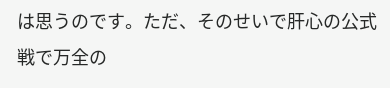は思うのです。ただ、そのせいで肝心の公式戦で万全の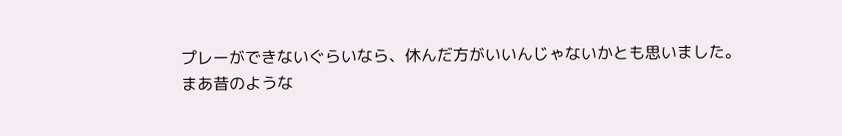プレーができないぐらいなら、休んだ方がいいんじゃないかとも思いました。
まあ昔のような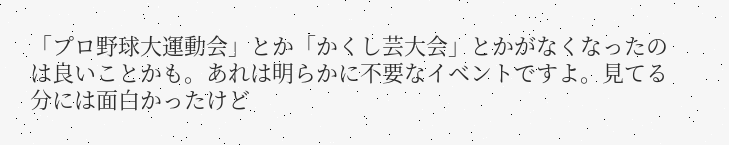「プロ野球大運動会」とか「かくし芸大会」とかがなくなったのは良いことかも。あれは明らかに不要なイベントですよ。見てる分には面白かったけど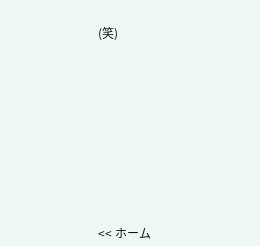(笑)










<< ホーム